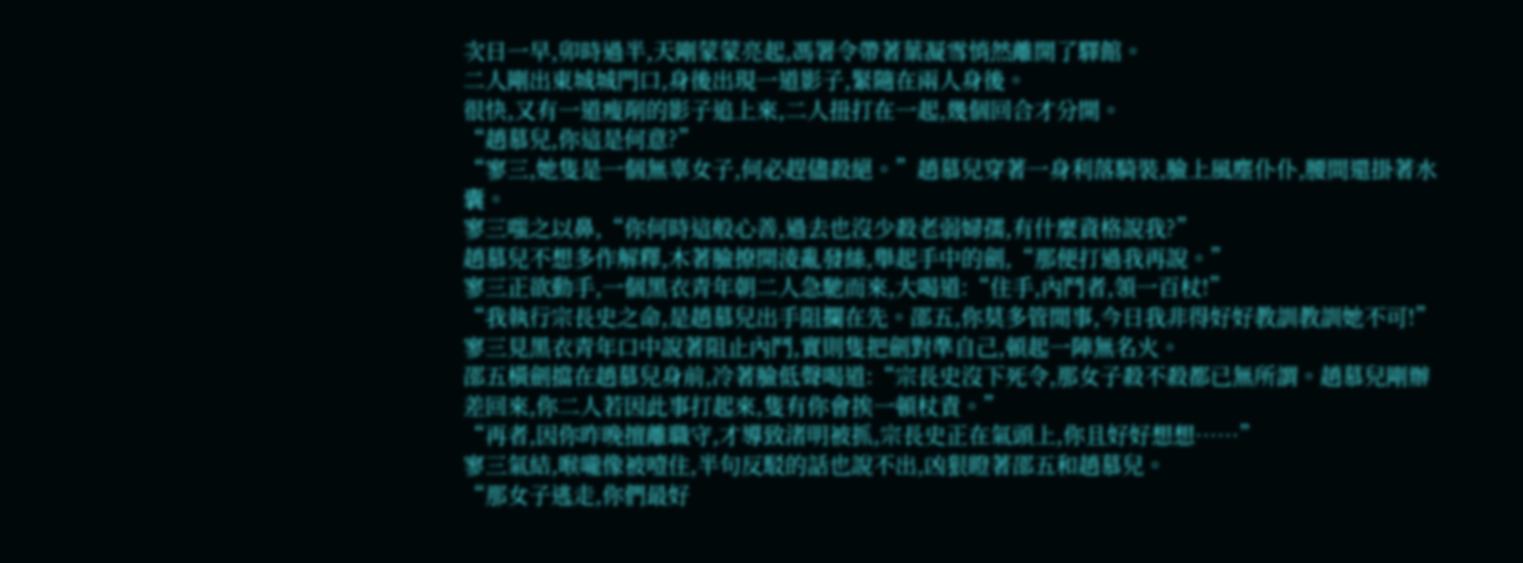次日一早,卯時過半,天剛蒙蒙亮起,馮署令帶著葉凝雪悄然離開了驛館。
二人剛出東城城門口,身後出現一道影子,緊隨在兩人身後。
很快,又有一道瘦削的影子追上來,二人扭打在一起,幾個回合才分開。
“趙慕兒,你這是何意?”
“寥三,她隻是一個無辜女子,何必趕儘殺絕。”趙慕兒穿著一身利落騎裝,臉上風塵仆仆,腰間還掛著水囊。
寥三嗤之以鼻,“你何時這般心善,過去也沒少殺老弱婦孺,有什麼資格說我?”
趙慕兒不想多作解釋,木著臉撩開淩亂發絲,舉起手中的劍,“那便打過我再說。”
寥三正欲動手,一個黑衣青年朝二人急馳而來,大喝道:“住手,內鬥者,領一百杖!”
“我執行宗長史之命,是趙慕兒出手阻攔在先。邵五,你莫多管閒事,今日我非得好好教訓教訓她不可!”寥三見黑衣青年口中說著阻止內鬥,實則隻把劍對準自己,頓起一陣無名火。
邵五橫劍擋在趙慕兒身前,冷著臉低聲喝道:“宗長史沒下死令,那女子殺不殺都已無所謂。趙慕兒剛辦差回來,你二人若因此事打起來,隻有你會挨一頓杖責。”
“再者,因你昨晚擅離職守,才導致渚明被抓,宗長史正在氣頭上,你且好好想想……”
寥三氣結,喉嚨像被噎住,半句反駁的話也說不出,凶狠瞪著邵五和趙慕兒。
“那女子逃走,你們最好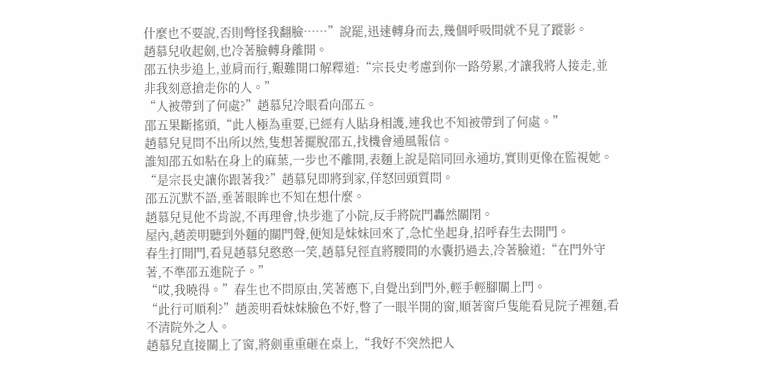什麼也不要說,否則彆怪我翻臉……”說罷,迅速轉身而去,幾個呼吸間就不見了蹤影。
趙慕兒收起劍,也冷著臉轉身離開。
邵五快步追上,並肩而行,艱難開口解釋道:“宗長史考慮到你一路勞累,才讓我將人接走,並非我刻意搶走你的人。”
“人被帶到了何處?”趙慕兒冷眼看向邵五。
邵五果斷搖頭,“此人極為重要,已經有人貼身相護,連我也不知被帶到了何處。”
趙慕兒見問不出所以然,隻想著擺脫邵五,找機會通風報信。
誰知邵五如粘在身上的麻葉,一步也不離開,表麵上說是陪同回永通坊,實則更像在監視她。
“是宗長史讓你跟著我?”趙慕兒即將到家,佯怒回頭質問。
邵五沉默不語,垂著眼眸也不知在想什麼。
趙慕兒見他不肯說,不再理會,快步進了小院,反手將院門轟然關閉。
屋內,趙羨明聽到外麵的關門聲,便知是妹妹回來了,急忙坐起身,招呼春生去開門。
春生打開門,看見趙慕兒憨憨一笑,趙慕兒徑直將腰間的水囊扔過去,冷著臉道:“在門外守著,不準邵五進院子。”
“哎,我曉得。”春生也不問原由,笑著應下,自覺出到門外,輕手輕腳關上門。
“此行可順利?”趙羨明看妹妹臉色不好,瞥了一眼半開的窗,順著窗戶隻能看見院子裡麵,看不清院外之人。
趙慕兒直接關上了窗,將劍重重砸在桌上,“我好不突然把人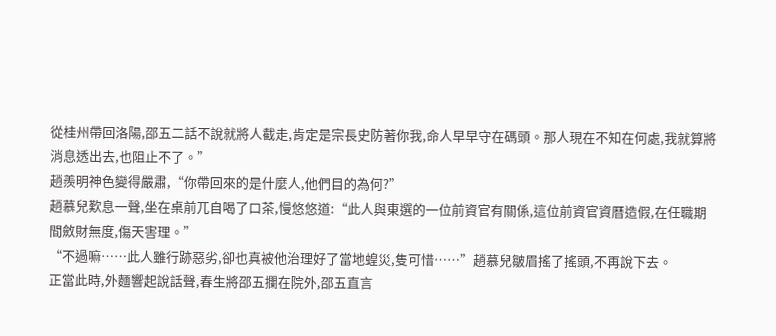從桂州帶回洛陽,邵五二話不說就將人截走,肯定是宗長史防著你我,命人早早守在碼頭。那人現在不知在何處,我就算將消息透出去,也阻止不了。”
趙羨明神色變得嚴肅,“你帶回來的是什麼人,他們目的為何?”
趙慕兒歎息一聲,坐在桌前兀自喝了口茶,慢悠悠道:“此人與東選的一位前資官有關係,這位前資官資曆造假,在任職期間斂財無度,傷天害理。”
“不過嘛……此人雖行跡惡劣,卻也真被他治理好了當地蝗災,隻可惜……”趙慕兒皺眉搖了搖頭,不再說下去。
正當此時,外麵響起說話聲,春生將邵五攔在院外,邵五直言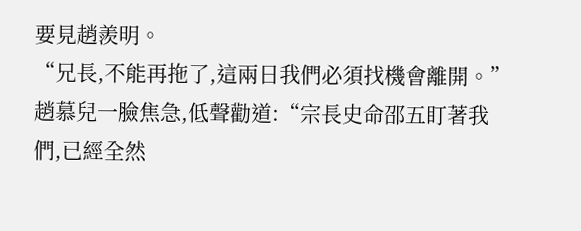要見趙羨明。
“兄長,不能再拖了,這兩日我們必須找機會離開。”趙慕兒一臉焦急,低聲勸道:“宗長史命邵五盯著我們,已經全然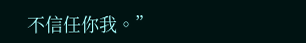不信任你我。”